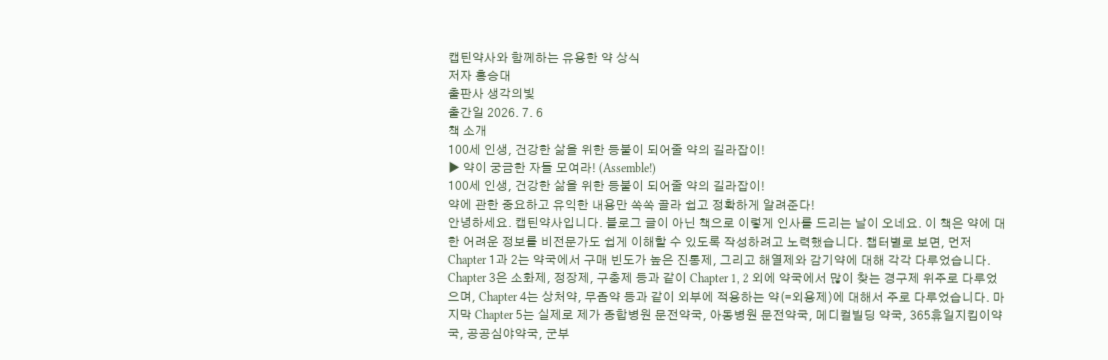캡틴약사와 함께하는 유용한 약 상식
저자 홍승대
출판사 생각의빛
출간일 2026. 7. 6
책 소개
100세 인생, 건강한 삶을 위한 등불이 되어줄 약의 길라잡이!
▶ 약이 궁금한 자들 모여라! (Assemble!)
100세 인생, 건강한 삶을 위한 등불이 되어줄 약의 길라잡이!
약에 관한 중요하고 유익한 내용만 쏙쏙 골라 쉽고 정확하게 알려준다!
안녕하세요. 캡틴약사입니다. 블로그 글이 아닌 책으로 이렇게 인사를 드리는 날이 오네요. 이 책은 약에 대한 어려운 정보를 비전문가도 쉽게 이해할 수 있도록 작성하려고 노력했습니다. 챕터별로 보면, 먼저 Chapter 1과 2는 약국에서 구매 빈도가 높은 진통제, 그리고 해열제와 감기약에 대해 각각 다루었습니다. Chapter 3은 소화제, 정장제, 구충제 등과 같이 Chapter 1, 2 외에 약국에서 많이 찾는 경구제 위주로 다루었으며, Chapter 4는 상처약, 무좀약 등과 같이 외부에 적용하는 약(=외용제)에 대해서 주로 다루었습니다. 마지막 Chapter 5는 실제로 제가 종합병원 문전약국, 아동병원 문전약국, 메디컬빌딩 약국, 365휴일지킴이약국, 공공심야약국, 군부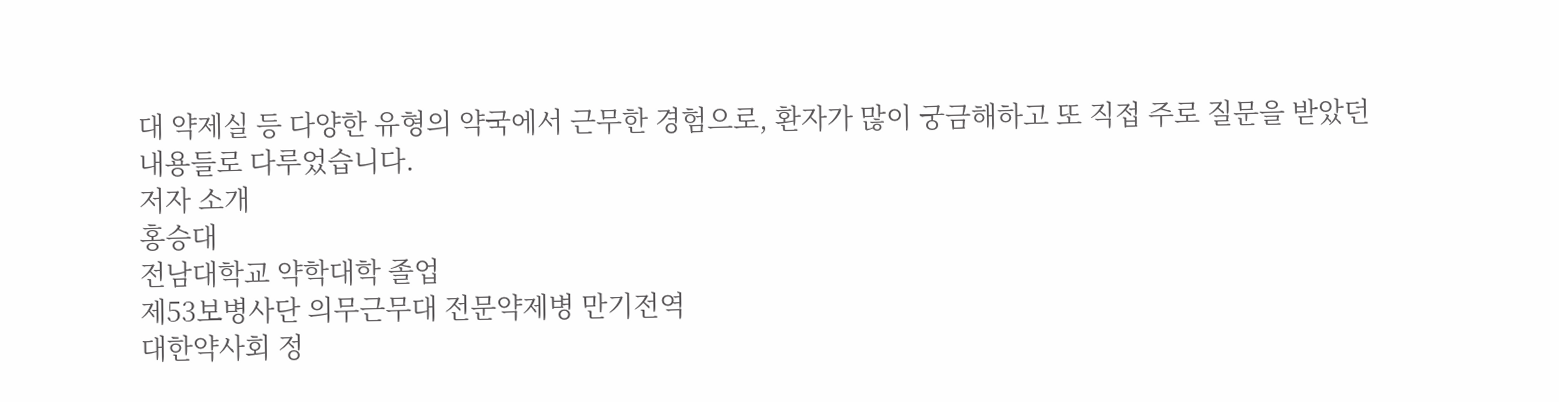대 약제실 등 다양한 유형의 약국에서 근무한 경험으로, 환자가 많이 궁금해하고 또 직접 주로 질문을 받았던 내용들로 다루었습니다.
저자 소개
홍승대
전남대학교 약학대학 졸업
제53보병사단 의무근무대 전문약제병 만기전역
대한약사회 정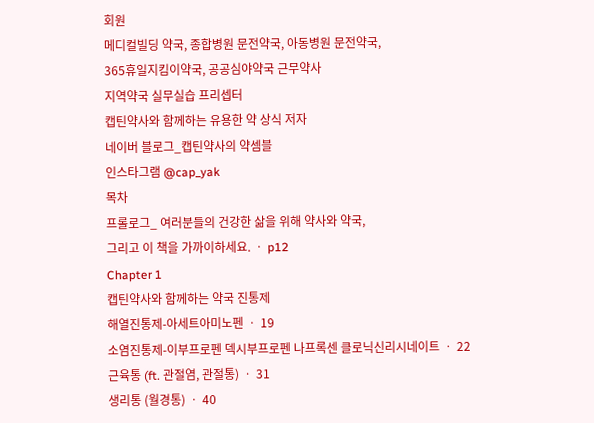회원
메디컬빌딩 약국, 종합병원 문전약국, 아동병원 문전약국,
365휴일지킴이약국, 공공심야약국 근무약사
지역약국 실무실습 프리셉터
캡틴약사와 함께하는 유용한 약 상식 저자
네이버 블로그_캡틴약사의 약셈블
인스타그램 @cap_yak
목차
프롤로그_ 여러분들의 건강한 삶을 위해 약사와 약국,
그리고 이 책을 가까이하세요. ㆍ p12
Chapter 1
캡틴약사와 함께하는 약국 진통제
해열진통제-아세트아미노펜 ㆍ 19
소염진통제-이부프로펜 덱시부프로펜 나프록센 클로닉신리시네이트 ㆍ 22
근육통 (ft. 관절염, 관절통) ㆍ 31
생리통 (월경통) ㆍ 40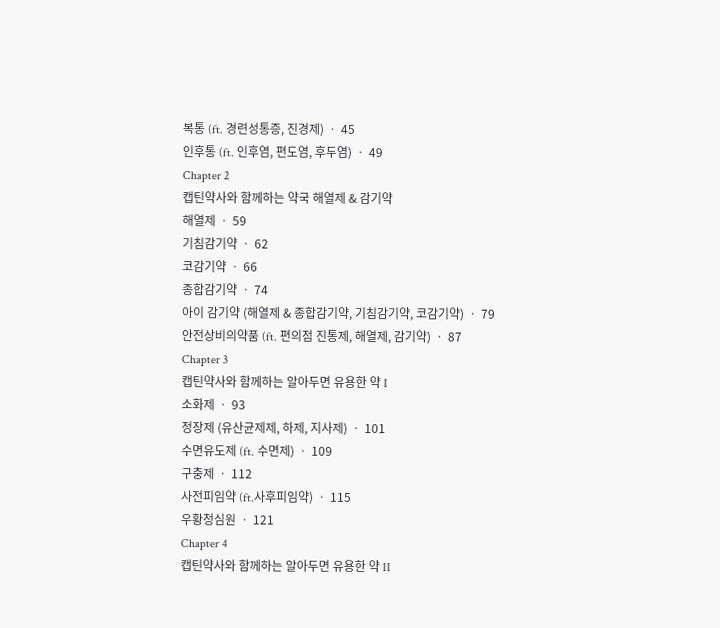복통 (ft. 경련성통증, 진경제) ㆍ 45
인후통 (ft. 인후염, 편도염, 후두염) ㆍ 49
Chapter 2
캡틴약사와 함께하는 약국 해열제 & 감기약
해열제 ㆍ 59
기침감기약 ㆍ 62
코감기약 ㆍ 66
종합감기약 ㆍ 74
아이 감기약 (해열제 & 종합감기약, 기침감기약, 코감기약) ㆍ 79
안전상비의약품 (ft. 편의점 진통제, 해열제, 감기약) ㆍ 87
Chapter 3
캡틴약사와 함께하는 알아두면 유용한 약 I
소화제 ㆍ 93
정장제 (유산균제제, 하제, 지사제) ㆍ 101
수면유도제 (ft. 수면제) ㆍ 109
구충제 ㆍ 112
사전피임약 (ft.사후피임약) ㆍ 115
우황청심원 ㆍ 121
Chapter 4
캡틴약사와 함께하는 알아두면 유용한 약 II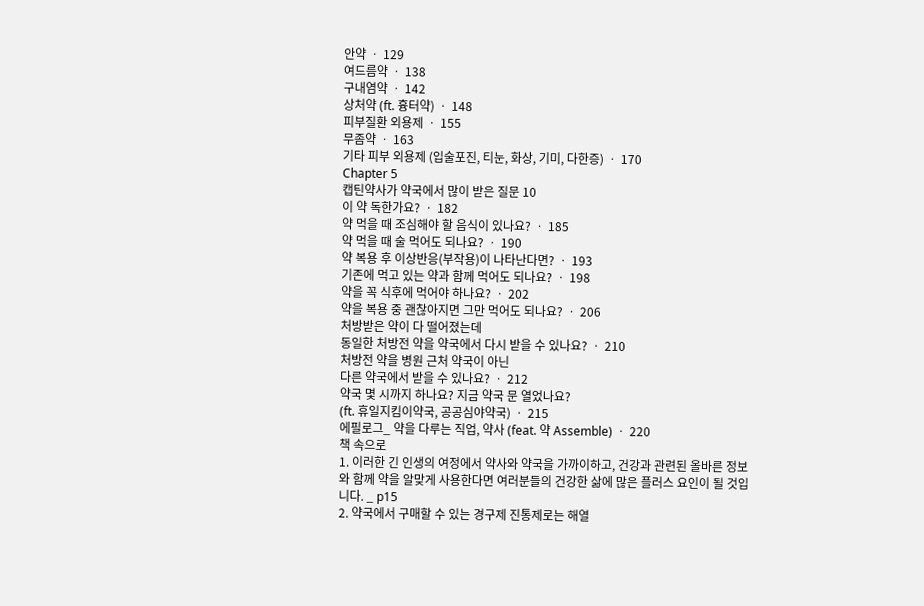안약 ㆍ 129
여드름약 ㆍ 138
구내염약 ㆍ 142
상처약 (ft. 흉터약) ㆍ 148
피부질환 외용제 ㆍ 155
무좀약 ㆍ 163
기타 피부 외용제 (입술포진, 티눈, 화상, 기미, 다한증) ㆍ 170
Chapter 5
캡틴약사가 약국에서 많이 받은 질문 10
이 약 독한가요? ㆍ 182
약 먹을 때 조심해야 할 음식이 있나요? ㆍ 185
약 먹을 때 술 먹어도 되나요? ㆍ 190
약 복용 후 이상반응(부작용)이 나타난다면? ㆍ 193
기존에 먹고 있는 약과 함께 먹어도 되나요? ㆍ 198
약을 꼭 식후에 먹어야 하나요? ㆍ 202
약을 복용 중 괜찮아지면 그만 먹어도 되나요? ㆍ 206
처방받은 약이 다 떨어졌는데
동일한 처방전 약을 약국에서 다시 받을 수 있나요? ㆍ 210
처방전 약을 병원 근처 약국이 아닌
다른 약국에서 받을 수 있나요? ㆍ 212
약국 몇 시까지 하나요? 지금 약국 문 열었나요?
(ft. 휴일지킴이약국, 공공심야약국) ㆍ 215
에필로그_ 약을 다루는 직업, 약사 (feat. 약 Assemble) ㆍ 220
책 속으로
1. 이러한 긴 인생의 여정에서 약사와 약국을 가까이하고, 건강과 관련된 올바른 정보와 함께 약을 알맞게 사용한다면 여러분들의 건강한 삶에 많은 플러스 요인이 될 것입니다. _ p15
2. 약국에서 구매할 수 있는 경구제 진통제로는 해열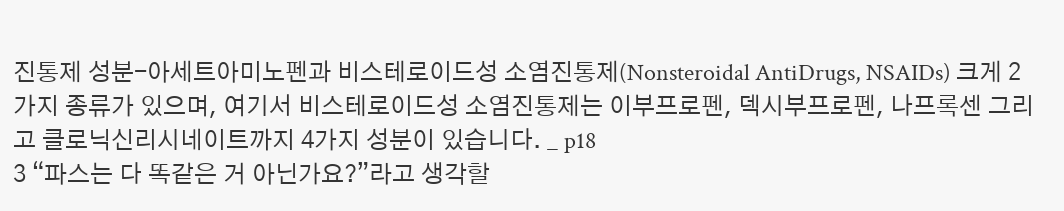진통제 성분-아세트아미노펜과 비스테로이드성 소염진통제(Nonsteroidal AntiDrugs, NSAIDs) 크게 2가지 종류가 있으며, 여기서 비스테로이드성 소염진통제는 이부프로펜, 덱시부프로펜, 나프록센 그리고 클로닉신리시네이트까지 4가지 성분이 있습니다. _ p18
3 “파스는 다 똑같은 거 아닌가요?”라고 생각할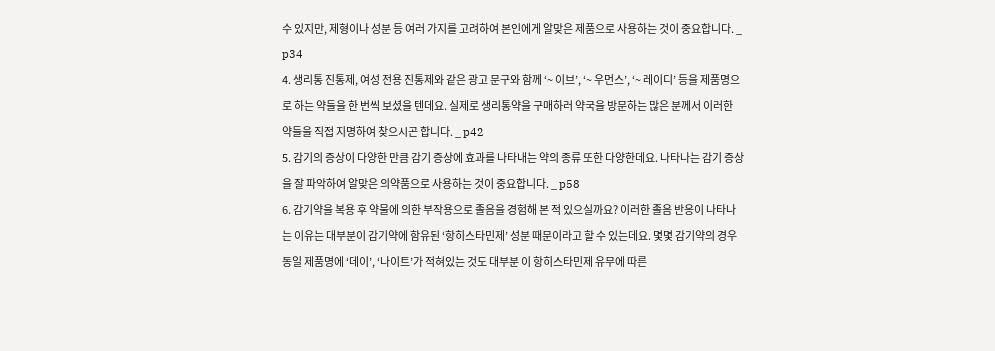수 있지만, 제형이나 성분 등 여러 가지를 고려하여 본인에게 알맞은 제품으로 사용하는 것이 중요합니다. _ p34
4. 생리통 진통제, 여성 전용 진통제와 같은 광고 문구와 함께 ‘~ 이브’, ‘~ 우먼스’, ‘~ 레이디’ 등을 제품명으로 하는 약들을 한 번씩 보셨을 텐데요. 실제로 생리통약을 구매하러 약국을 방문하는 많은 분께서 이러한 약들을 직접 지명하여 찾으시곤 합니다. _ p42
5. 감기의 증상이 다양한 만큼 감기 증상에 효과를 나타내는 약의 종류 또한 다양한데요. 나타나는 감기 증상을 잘 파악하여 알맞은 의약품으로 사용하는 것이 중요합니다. _ p58
6. 감기약을 복용 후 약물에 의한 부작용으로 졸음을 경험해 본 적 있으실까요? 이러한 졸음 반응이 나타나는 이유는 대부분이 감기약에 함유된 ‘항히스타민제’ 성분 때문이라고 할 수 있는데요. 몇몇 감기약의 경우 동일 제품명에 ‘데이’, ‘나이트’가 적혀있는 것도 대부분 이 항히스타민제 유무에 따른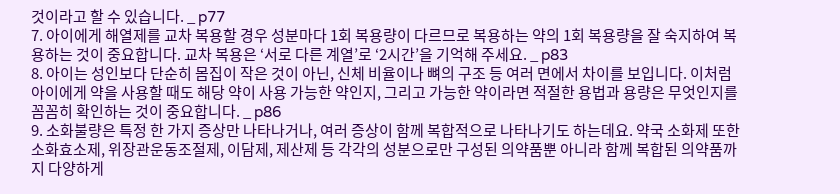것이라고 할 수 있습니다. _ p77
7. 아이에게 해열제를 교차 복용할 경우 성분마다 1회 복용량이 다르므로 복용하는 약의 1회 복용량을 잘 숙지하여 복용하는 것이 중요합니다. 교차 복용은 ‘서로 다른 계열’로 ‘2시간’을 기억해 주세요. _ p83
8. 아이는 성인보다 단순히 몸집이 작은 것이 아닌, 신체 비율이나 뼈의 구조 등 여러 면에서 차이를 보입니다. 이처럼 아이에게 약을 사용할 때도 해당 약이 사용 가능한 약인지, 그리고 가능한 약이라면 적절한 용법과 용량은 무엇인지를 꼼꼼히 확인하는 것이 중요합니다. _ p86
9. 소화불량은 특정 한 가지 증상만 나타나거나, 여러 증상이 함께 복합적으로 나타나기도 하는데요. 약국 소화제 또한 소화효소제, 위장관운동조절제, 이담제, 제산제 등 각각의 성분으로만 구성된 의약품뿐 아니라 함께 복합된 의약품까지 다양하게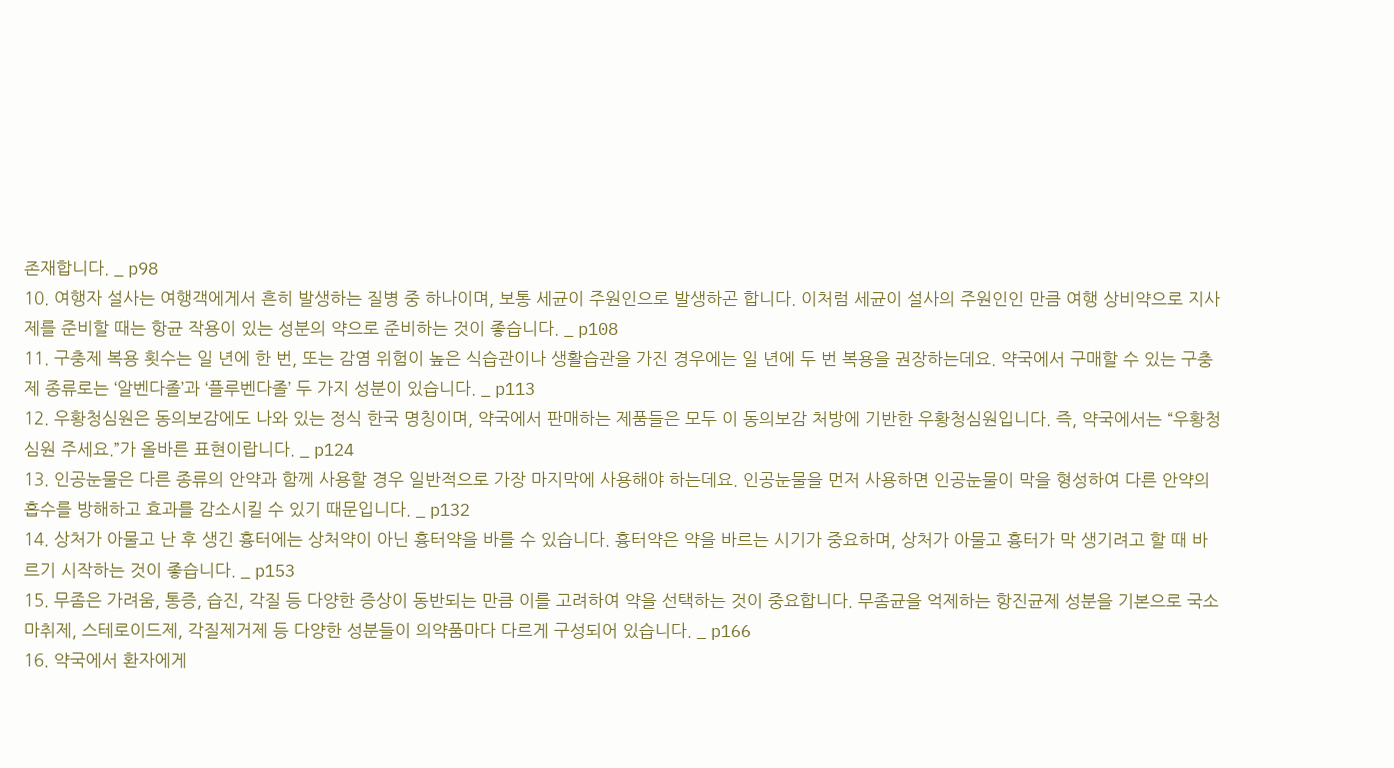존재합니다. _ p98
10. 여행자 설사는 여행객에게서 흔히 발생하는 질병 중 하나이며, 보통 세균이 주원인으로 발생하곤 합니다. 이처럼 세균이 설사의 주원인인 만큼 여행 상비약으로 지사제를 준비할 때는 항균 작용이 있는 성분의 약으로 준비하는 것이 좋습니다. _ p108
11. 구충제 복용 횟수는 일 년에 한 번, 또는 감염 위험이 높은 식습관이나 생활습관을 가진 경우에는 일 년에 두 번 복용을 권장하는데요. 약국에서 구매할 수 있는 구충제 종류로는 ‘알벤다졸’과 ‘플루벤다졸’ 두 가지 성분이 있습니다. _ p113
12. 우황청심원은 동의보감에도 나와 있는 정식 한국 명칭이며, 약국에서 판매하는 제품들은 모두 이 동의보감 처방에 기반한 우황청심원입니다. 즉, 약국에서는 “우황청심원 주세요.”가 올바른 표현이랍니다. _ p124
13. 인공눈물은 다른 종류의 안약과 함께 사용할 경우 일반적으로 가장 마지막에 사용해야 하는데요. 인공눈물을 먼저 사용하면 인공눈물이 막을 형성하여 다른 안약의 흡수를 방해하고 효과를 감소시킬 수 있기 때문입니다. _ p132
14. 상처가 아물고 난 후 생긴 흉터에는 상처약이 아닌 흉터약을 바를 수 있습니다. 흉터약은 약을 바르는 시기가 중요하며, 상처가 아물고 흉터가 막 생기려고 할 때 바르기 시작하는 것이 좋습니다. _ p153
15. 무좀은 가려움, 통증, 습진, 각질 등 다양한 증상이 동반되는 만큼 이를 고려하여 약을 선택하는 것이 중요합니다. 무좀균을 억제하는 항진균제 성분을 기본으로 국소마취제, 스테로이드제, 각질제거제 등 다양한 성분들이 의약품마다 다르게 구성되어 있습니다. _ p166
16. 약국에서 환자에게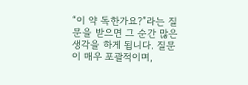“이 약 독한가요?”라는 질문을 받으면 그 순간 많은 생각을 하게 됩니다. 질문이 매우 포괄적이며,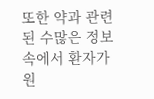또한 약과 관련된 수많은 정보 속에서 환자가 원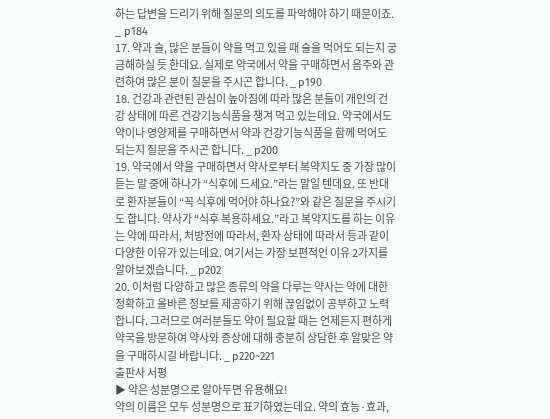하는 답변을 드리기 위해 질문의 의도를 파악해야 하기 때문이죠. _ p184
17. 약과 술, 많은 분들이 약을 먹고 있을 때 술을 먹어도 되는지 궁금해하실 듯 한데요. 실제로 약국에서 약을 구매하면서 음주와 관련하여 많은 분이 질문을 주시곤 합니다. _ p190
18. 건강과 관련된 관심이 높아짐에 따라 많은 분들이 개인의 건강 상태에 따른 건강기능식품을 챙겨 먹고 있는데요. 약국에서도 약이나 영양제를 구매하면서 약과 건강기능식품을 함께 먹어도 되는지 질문을 주시곤 합니다. _ p200
19. 약국에서 약을 구매하면서 약사로부터 복약지도 중 가장 많이 듣는 말 중에 하나가 “식후에 드세요.”라는 말일 텐데요. 또 반대로 환자분들이 “꼭 식후에 먹어야 하나요?”와 같은 질문을 주시기도 합니다. 약사가 “식후 복용하세요.”라고 복약지도를 하는 이유는 약에 따라서, 처방전에 따라서, 환자 상태에 따라서 등과 같이 다양한 이유가 있는데요. 여기서는 가장 보편적인 이유 2가지를 알아보겠습니다. _ p202
20. 이처럼 다양하고 많은 종류의 약을 다루는 약사는 약에 대한 정확하고 올바른 정보를 제공하기 위해 끊임없이 공부하고 노력합니다. 그러므로 여러분들도 약이 필요할 때는 언제든지 편하게 약국을 방문하여 약사와 증상에 대해 충분히 상담한 후 알맞은 약을 구매하시길 바랍니다. _ p220~221
출판사 서평
▶ 약은 성분명으로 알아두면 유용해요!
약의 이름은 모두 성분명으로 표기하였는데요. 약의 효능·효과,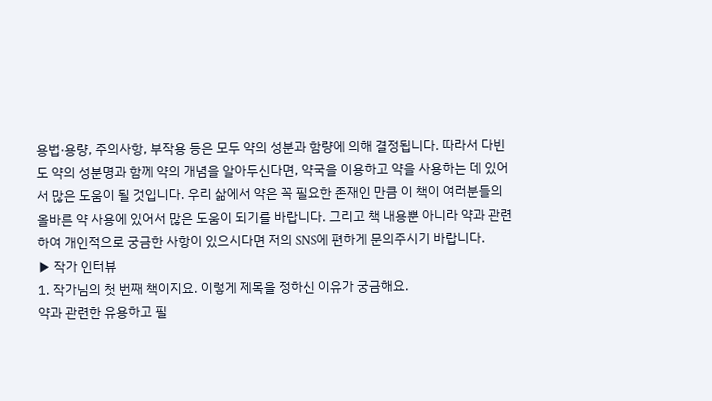용법·용량, 주의사항, 부작용 등은 모두 약의 성분과 함량에 의해 결정됩니다. 따라서 다빈도 약의 성분명과 함께 약의 개념을 알아두신다면, 약국을 이용하고 약을 사용하는 데 있어서 많은 도움이 될 것입니다. 우리 삶에서 약은 꼭 필요한 존재인 만큼 이 책이 여러분들의 올바른 약 사용에 있어서 많은 도움이 되기를 바랍니다. 그리고 책 내용뿐 아니라 약과 관련하여 개인적으로 궁금한 사항이 있으시다면 저의 SNS에 편하게 문의주시기 바랍니다.
▶ 작가 인터뷰
1. 작가님의 첫 번째 책이지요. 이렇게 제목을 정하신 이유가 궁금해요.
약과 관련한 유용하고 필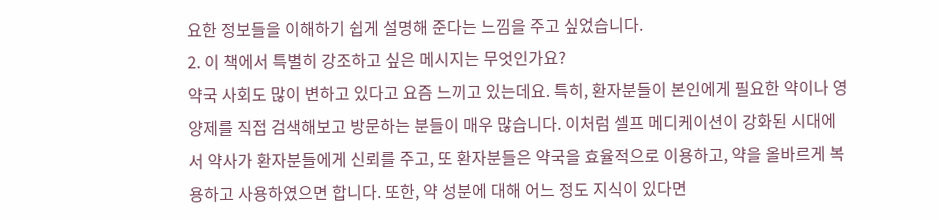요한 정보들을 이해하기 쉽게 설명해 준다는 느낌을 주고 싶었습니다.
2. 이 책에서 특별히 강조하고 싶은 메시지는 무엇인가요?
약국 사회도 많이 변하고 있다고 요즘 느끼고 있는데요. 특히, 환자분들이 본인에게 필요한 약이나 영양제를 직접 검색해보고 방문하는 분들이 매우 많습니다. 이처럼 셀프 메디케이션이 강화된 시대에서 약사가 환자분들에게 신뢰를 주고, 또 환자분들은 약국을 효율적으로 이용하고, 약을 올바르게 복용하고 사용하였으면 합니다. 또한, 약 성분에 대해 어느 정도 지식이 있다면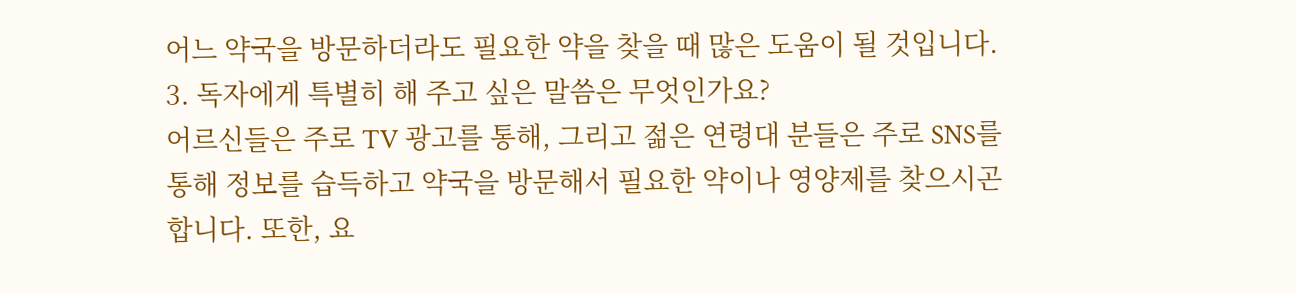어느 약국을 방문하더라도 필요한 약을 찾을 때 많은 도움이 될 것입니다.
3. 독자에게 특별히 해 주고 싶은 말씀은 무엇인가요?
어르신들은 주로 TV 광고를 통해, 그리고 젊은 연령대 분들은 주로 SNS를 통해 정보를 습득하고 약국을 방문해서 필요한 약이나 영양제를 찾으시곤 합니다. 또한, 요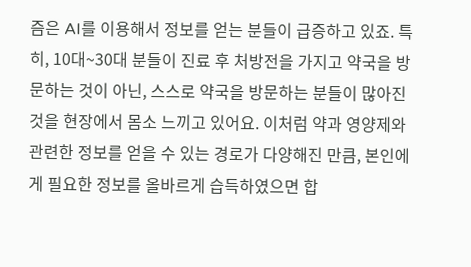즘은 AI를 이용해서 정보를 얻는 분들이 급증하고 있죠. 특히, 10대~30대 분들이 진료 후 처방전을 가지고 약국을 방문하는 것이 아닌, 스스로 약국을 방문하는 분들이 많아진 것을 현장에서 몸소 느끼고 있어요. 이처럼 약과 영양제와 관련한 정보를 얻을 수 있는 경로가 다양해진 만큼, 본인에게 필요한 정보를 올바르게 습득하였으면 합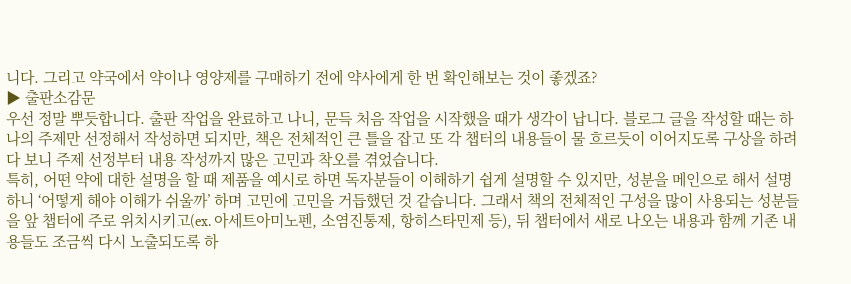니다. 그리고 약국에서 약이나 영양제를 구매하기 전에 약사에게 한 번 확인해보는 것이 좋겠죠?
▶ 출판소감문
우선 정말 뿌듯합니다. 출판 작업을 완료하고 나니, 문득 처음 작업을 시작했을 때가 생각이 납니다. 블로그 글을 작성할 때는 하나의 주제만 선정해서 작성하면 되지만, 책은 전체적인 큰 틀을 잡고 또 각 챕터의 내용들이 물 흐르듯이 이어지도록 구상을 하려다 보니 주제 선정부터 내용 작성까지 많은 고민과 착오를 겪었습니다.
특히, 어떤 약에 대한 설명을 할 때 제품을 예시로 하면 독자분들이 이해하기 쉽게 설명할 수 있지만, 성분을 메인으로 해서 설명하니 ‘어떻게 해야 이해가 쉬울까’ 하며 고민에 고민을 거듭했던 것 같습니다. 그래서 책의 전체적인 구성을 많이 사용되는 성분들을 앞 챕터에 주로 위치시키고(ex. 아세트아미노펜, 소염진통제, 항히스타민제 등), 뒤 챕터에서 새로 나오는 내용과 함께 기존 내용들도 조금씩 다시 노출되도록 하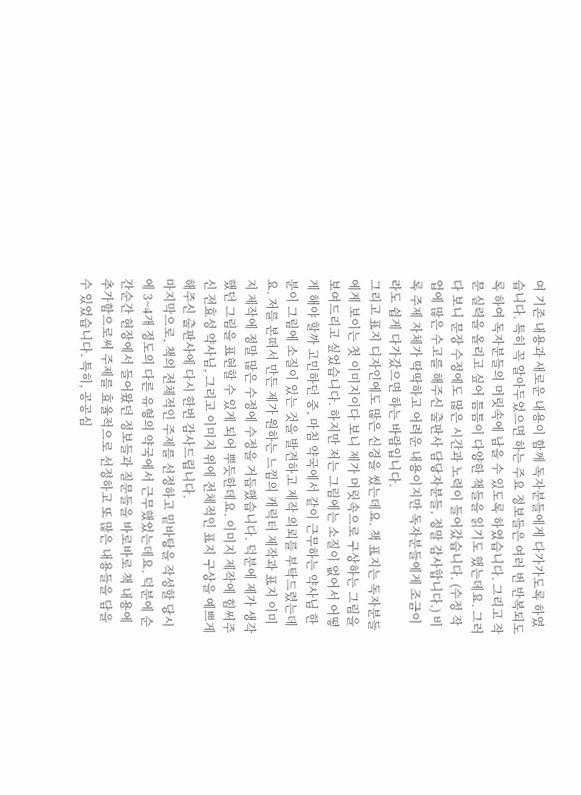여 기존 내용과 새로운 내용이 함께 독자분들에게 다가가도록 하였습니다. 특히 꼭 알아두었으면 하는 주요 정보들은 여러 번 반복되도록 하여 독자분들의 머릿속에 남을 수 있도록 하였습니다. 그리고 작문 실력을 올리고 싶어 틈틈이 다양한 책들을 읽기도 했는데요. 그러다 보니 문장 수정에도 많은 시간과 노력이 들어갔습니다. (수정 작업에 많은 수고를 해주신 출판사 담당자분들, 정말 감사합니다.) 비록 주제 자체가 딱딱하고 어려운 내용이지만 독자분들에게 조금이라도 쉽게 다가갔으면 하는 바람입니다.
그리고 표지 디자인에도 많은 신경을 썼는데요. 책 표지는 독자분들에게 보이는 첫 이미지이다 보니 제가 머릿속으로 구상하는 그림을 보여드리고 싶었습니다. 하지만 저는 그림에는 소질이 없어서 어떻게 해야 할까 고민하던 중, 마침 약국에서 같이 근무하는 약사님 한 분이 그림에 소질이 있는 것을 발견하고 제작 의뢰를 부탁드렸는데요. 저를 본떠서 만든 제가 원하는 느낌의 캐릭터 제작과 표지 이미지 제작에 정말 많은 수정에 수정을 거듭했습니다. 덕분에 제가 생각했던 그림을 표현할 수 있게 되어 뿌듯한데요. 이미지 제작에 힘써주신 전효성 약사님, 그리고 이미지 위에 전체적인 표지 구상을 예쁘게 해주신 출판사에 다시 한번 감사드립니다.
마지막으로, 책의 전체적인 주제를 선정하고 밑바탕을 작성할 당시에 3~4개 정도의 다른 유형의 약국에서 근무했었는데요. 덕분에 순간순간 현장에서 들어왔던 정보들과 질문들을 바로바로 책 내용에 추가함으로써 주제를 효율적으로 선정하고 또 많은 내용들을 담을 수 있었습니다. 특히, 공공심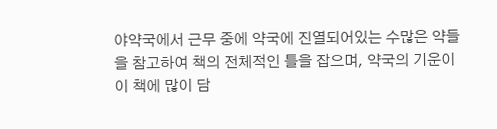야약국에서 근무 중에 약국에 진열되어있는 수많은 약들을 참고하여 책의 전체적인 틀을 잡으며, 약국의 기운이 이 책에 많이 담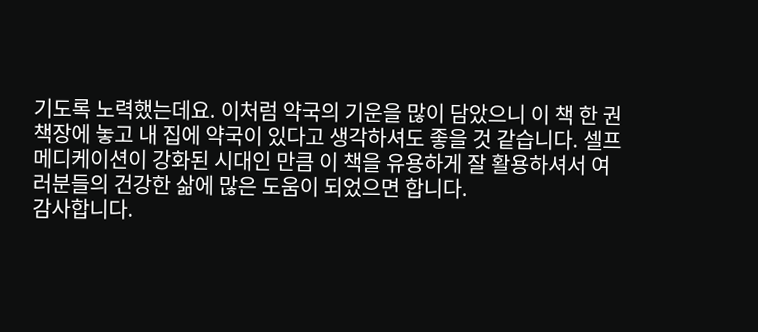기도록 노력했는데요. 이처럼 약국의 기운을 많이 담았으니 이 책 한 권 책장에 놓고 내 집에 약국이 있다고 생각하셔도 좋을 것 같습니다. 셀프 메디케이션이 강화된 시대인 만큼 이 책을 유용하게 잘 활용하셔서 여러분들의 건강한 삶에 많은 도움이 되었으면 합니다.
감사합니다.